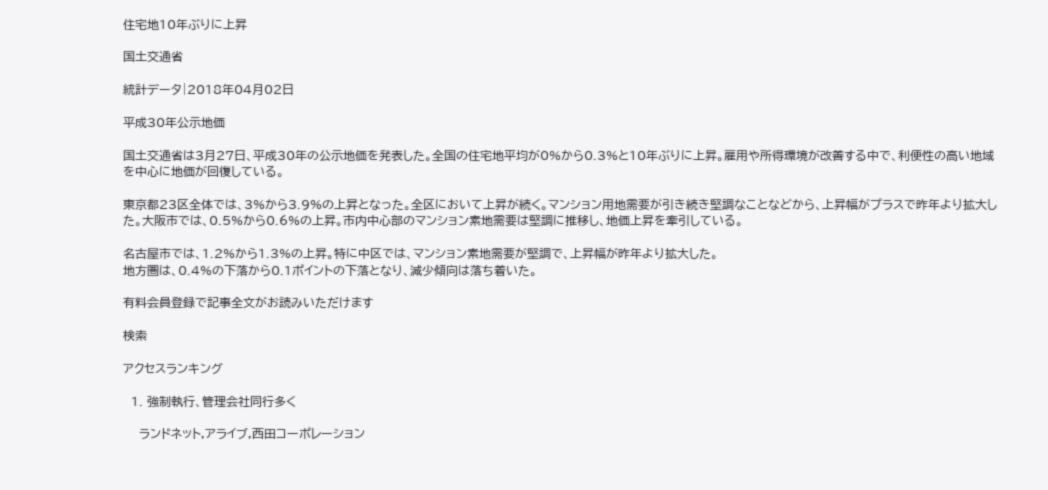住宅地10年ぶりに上昇

国土交通省

統計データ|2018年04月02日

平成30年公示地価

国土交通省は3月27日、平成30年の公示地価を発表した。全国の住宅地平均が0%から0.3%と10年ぶりに上昇。雇用や所得環境が改善する中で、利便性の高い地域を中心に地価が回復している。

東京都23区全体では、3%から3.9%の上昇となった。全区において上昇が続く。マンション用地需要が引き続き堅調なことなどから、上昇幅がプラスで昨年より拡大した。大阪市では、0.5%から0.6%の上昇。市内中心部のマンション素地需要は堅調に推移し、地価上昇を牽引している。

名古屋市では、1.2%から1.3%の上昇。特に中区では、マンション素地需要が堅調で、上昇幅が昨年より拡大した。
地方圏は、0.4%の下落から0.1ポイントの下落となり、減少傾向は落ち着いた。

有料会員登録で記事全文がお読みいただけます

検索

アクセスランキング

  1. 強制執行、管理会社同行多く

    ランドネット,アライブ,西田コーポレーション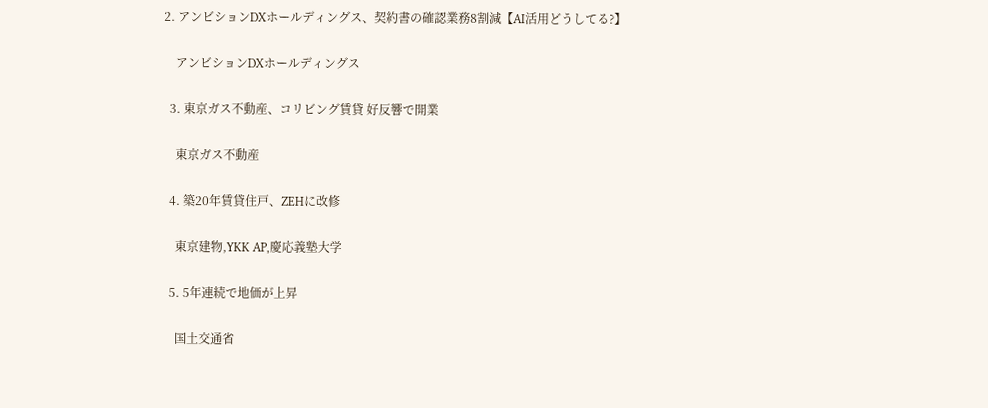2. アンビションDXホールディングス、契約書の確認業務8割減【AI活用どうしてる?】

    アンビションDXホールディングス

  3. 東京ガス不動産、コリビング賃貸 好反響で開業

    東京ガス不動産

  4. 築20年賃貸住戸、ZEHに改修

    東京建物,YKK AP,慶応義塾大学

  5. 5年連続で地価が上昇

    国土交通省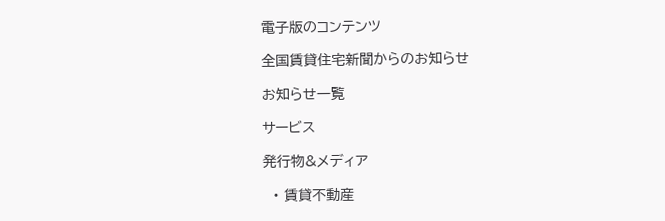電子版のコンテンツ

全国賃貸住宅新聞からのお知らせ

お知らせ一覧

サービス

発行物&メディア

  • 賃貸不動産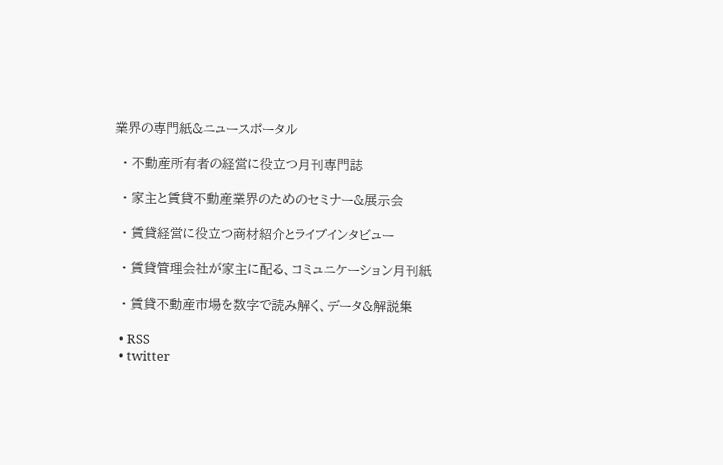業界の専門紙&ニュースポータル

  • 不動産所有者の経営に役立つ月刊専門誌

  • 家主と賃貸不動産業界のためのセミナー&展示会

  • 賃貸経営に役立つ商材紹介とライブインタビュー

  • 賃貸管理会社が家主に配る、コミュニケーション月刊紙

  • 賃貸不動産市場を数字で読み解く、データ&解説集

  • RSS
  • twitter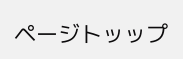ページトッップ